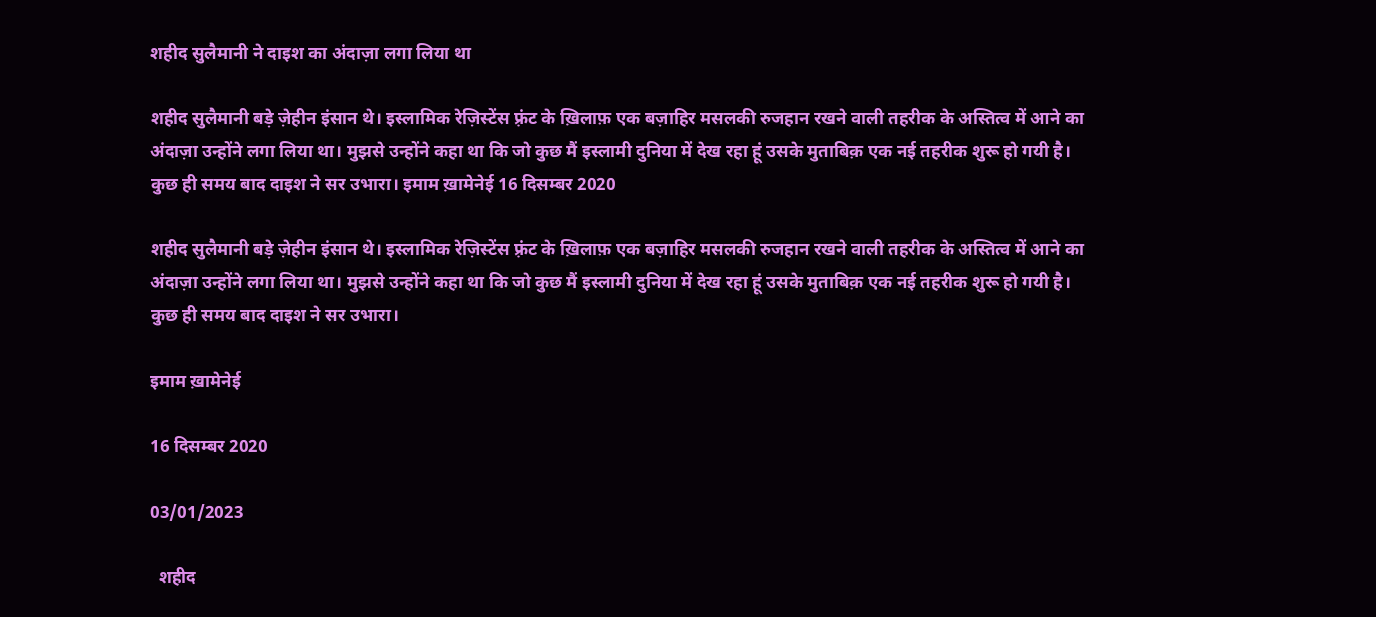शहीद सुलैमानी ने दाइश का अंदाज़ा लगा लिया था

शहीद सुलैमानी बड़े ज़ेहीन इंसान थे। इस्लामिक रेज़िस्टेंस फ़्रंट के ख़िलाफ़ एक बज़ाहिर मसलकी रुजहान रखने वाली तहरीक के अस्तित्व में आने का अंदाज़ा उन्होंने लगा लिया था। मुझसे उन्होंने कहा था कि जो कुछ मैं इस्लामी दुनिया में देख रहा हूं उसके मुताबिक़ एक नई तहरीक शुरू हो गयी है। कुछ ही समय बाद दाइश ने सर उभारा। इमाम ख़ामेनेई 16 दिसम्बर 2020

शहीद सुलैमानी बड़े ज़ेहीन इंसान थे। इस्लामिक रेज़िस्टेंस फ़्रंट के ख़िलाफ़ एक बज़ाहिर मसलकी रुजहान रखने वाली तहरीक के अस्तित्व में आने का अंदाज़ा उन्होंने लगा लिया था। मुझसे उन्होंने कहा था कि जो कुछ मैं इस्लामी दुनिया में देख रहा हूं उसके मुताबिक़ एक नई तहरीक शुरू हो गयी है। कुछ ही समय बाद दाइश ने सर उभारा।

इमाम ख़ामेनेई

16 दिसम्बर 2020

03/01/2023

  शहीद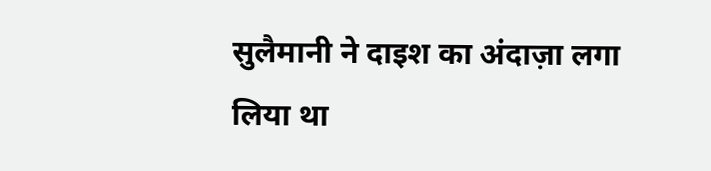सुलैमानी ने दाइश का अंदाज़ा लगा लिया था